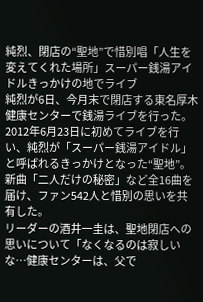純烈、閉店の“聖地”で惜別唱「人生を変えてくれた場所」スーパー銭湯アイドルきっかけの地でライブ
純烈が6日、今月末で閉店する東名厚木健康センターで銭湯ライブを行った。2012年6月23日に初めてライブを行い、純烈が「スーパー銭湯アイドル」と呼ばれるきっかけとなった“聖地”。新曲「二人だけの秘密」など全16曲を届け、ファン542人と惜別の思いを共有した。
リーダーの酒井一圭は、聖地閉店への思いについて「なくなるのは寂しいな…健康センターは、父で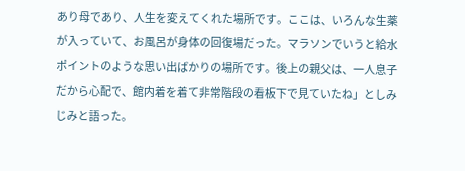あり母であり、人生を変えてくれた場所です。ここは、いろんな生薬が入っていて、お風呂が身体の回復場だった。マラソンでいうと給水ポイントのような思い出ばかりの場所です。後上の親父は、一人息子だから心配で、館内着を着て非常階段の看板下で見ていたね」としみじみと語った。